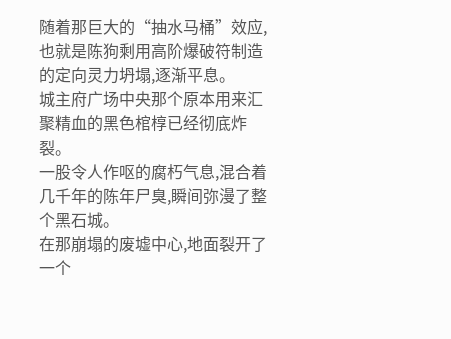随着那巨大的“抽水马桶”效应,也就是陈狗剩用高阶爆破符制造的定向灵力坍塌,逐渐平息。
城主府广场中央那个原本用来汇聚精血的黑色棺椁已经彻底炸裂。
一股令人作呕的腐朽气息,混合着几千年的陈年尸臭,瞬间弥漫了整个黑石城。
在那崩塌的废墟中心,地面裂开了一个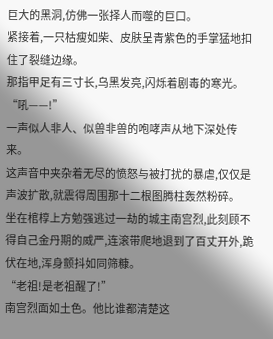巨大的黑洞,仿佛一张择人而噬的巨口。
紧接着,一只枯瘦如柴、皮肤呈青紫色的手掌猛地扣住了裂缝边缘。
那指甲足有三寸长,乌黑发亮,闪烁着剧毒的寒光。
“吼——!”
一声似人非人、似兽非兽的咆哮声从地下深处传来。
这声音中夹杂着无尽的愤怒与被打扰的暴虐,仅仅是声波扩散,就震得周围那十二根图腾柱轰然粉碎。
坐在棺椁上方勉强逃过一劫的城主南宫烈,此刻顾不得自己金丹期的威严,连滚带爬地退到了百丈开外,跪伏在地,浑身颤抖如同筛糠。
“老祖!是老祖醒了!”
南宫烈面如土色。他比谁都清楚这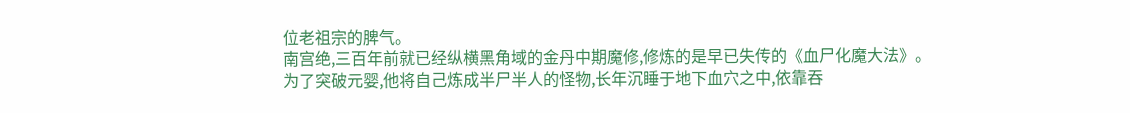位老祖宗的脾气。
南宫绝,三百年前就已经纵横黑角域的金丹中期魔修,修炼的是早已失传的《血尸化魔大法》。
为了突破元婴,他将自己炼成半尸半人的怪物,长年沉睡于地下血穴之中,依靠吞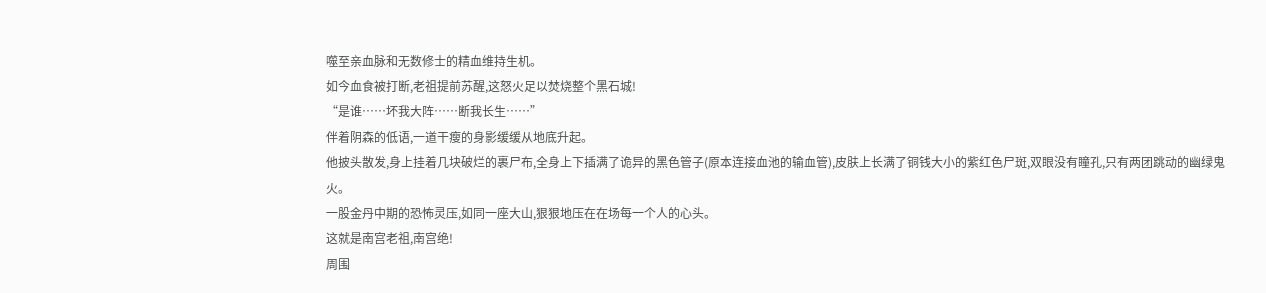噬至亲血脉和无数修士的精血维持生机。
如今血食被打断,老祖提前苏醒,这怒火足以焚烧整个黑石城!
“是谁……坏我大阵……断我长生……”
伴着阴森的低语,一道干瘦的身影缓缓从地底升起。
他披头散发,身上挂着几块破烂的裹尸布,全身上下插满了诡异的黑色管子(原本连接血池的输血管),皮肤上长满了铜钱大小的紫红色尸斑,双眼没有瞳孔,只有两团跳动的幽绿鬼火。
一股金丹中期的恐怖灵压,如同一座大山,狠狠地压在在场每一个人的心头。
这就是南宫老祖,南宫绝!
周围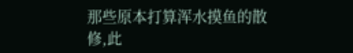那些原本打算浑水摸鱼的散修,此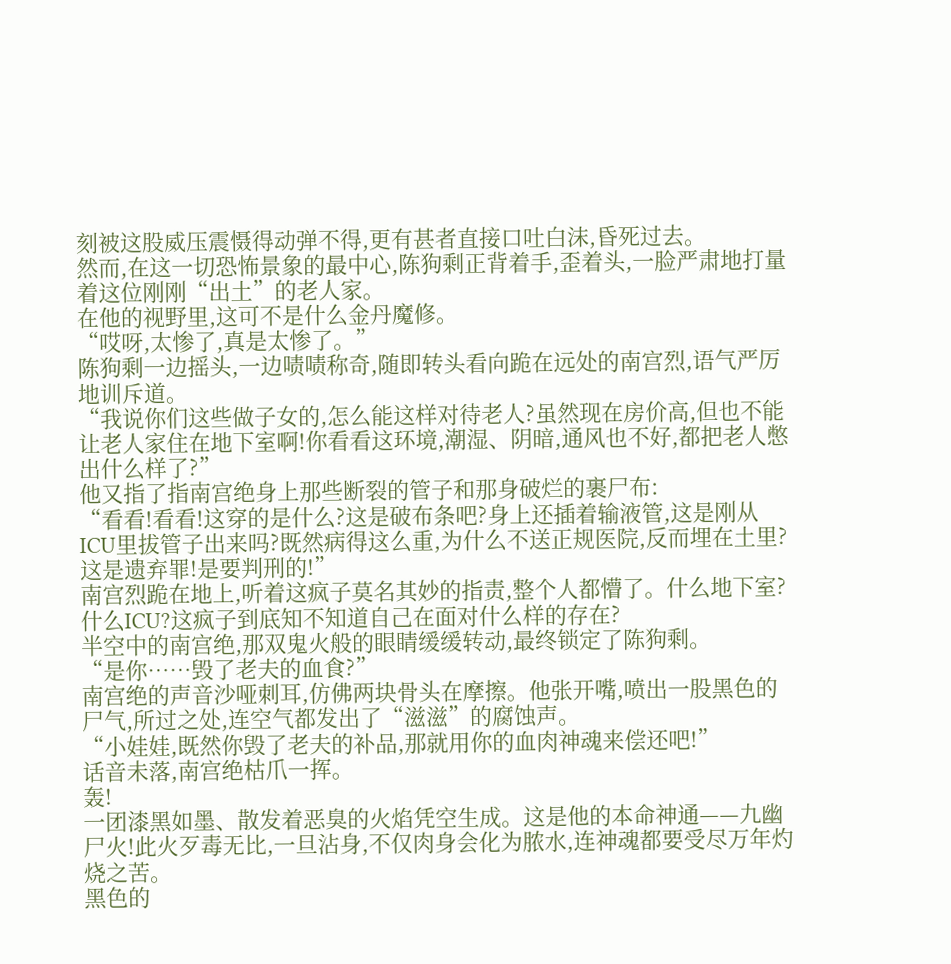刻被这股威压震慑得动弹不得,更有甚者直接口吐白沫,昏死过去。
然而,在这一切恐怖景象的最中心,陈狗剩正背着手,歪着头,一脸严肃地打量着这位刚刚“出土”的老人家。
在他的视野里,这可不是什么金丹魔修。
“哎呀,太惨了,真是太惨了。”
陈狗剩一边摇头,一边啧啧称奇,随即转头看向跪在远处的南宫烈,语气严厉地训斥道。
“我说你们这些做子女的,怎么能这样对待老人?虽然现在房价高,但也不能让老人家住在地下室啊!你看看这环境,潮湿、阴暗,通风也不好,都把老人憋出什么样了?”
他又指了指南宫绝身上那些断裂的管子和那身破烂的裹尸布:
“看看!看看!这穿的是什么?这是破布条吧?身上还插着输液管,这是刚从ICU里拔管子出来吗?既然病得这么重,为什么不送正规医院,反而埋在土里?这是遗弃罪!是要判刑的!”
南宫烈跪在地上,听着这疯子莫名其妙的指责,整个人都懵了。什么地下室?什么ICU?这疯子到底知不知道自己在面对什么样的存在?
半空中的南宫绝,那双鬼火般的眼睛缓缓转动,最终锁定了陈狗剩。
“是你……毁了老夫的血食?”
南宫绝的声音沙哑刺耳,仿佛两块骨头在摩擦。他张开嘴,喷出一股黑色的尸气,所过之处,连空气都发出了“滋滋”的腐蚀声。
“小娃娃,既然你毁了老夫的补品,那就用你的血肉神魂来偿还吧!”
话音未落,南宫绝枯爪一挥。
轰!
一团漆黑如墨、散发着恶臭的火焰凭空生成。这是他的本命神通——九幽尸火!此火歹毒无比,一旦沾身,不仅肉身会化为脓水,连神魂都要受尽万年灼烧之苦。
黑色的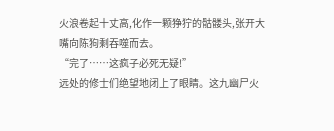火浪卷起十丈高,化作一颗狰狞的骷髅头,张开大嘴向陈狗剩吞噬而去。
“完了……这疯子必死无疑!”
远处的修士们绝望地闭上了眼睛。这九幽尸火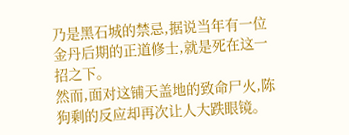乃是黑石城的禁忌,据说当年有一位金丹后期的正道修士,就是死在这一招之下。
然而,面对这铺天盖地的致命尸火,陈狗剩的反应却再次让人大跌眼镜。